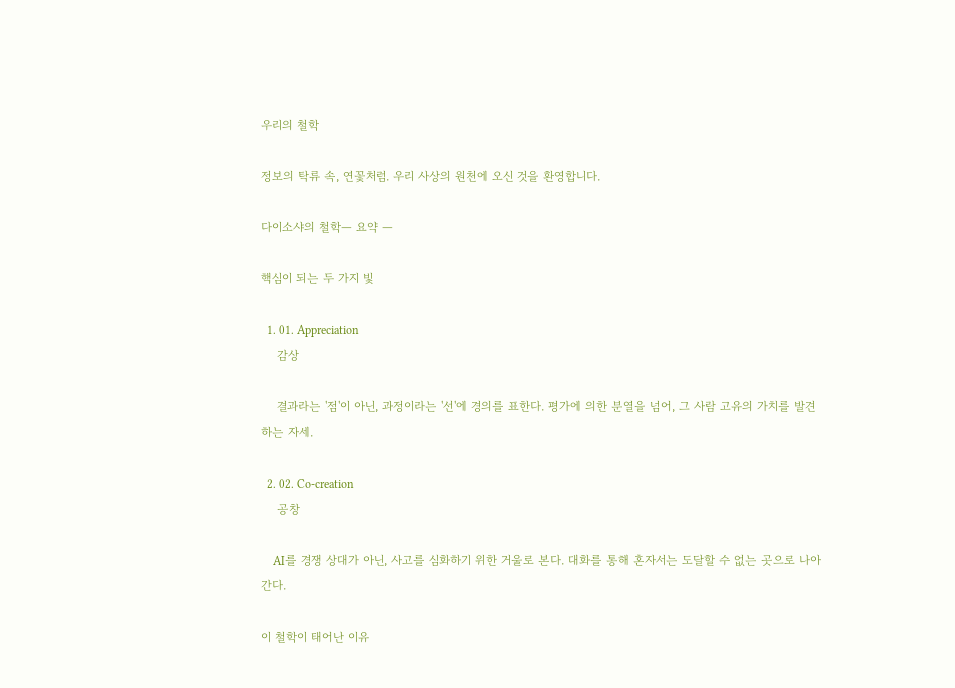우리의 철학

정보의 탁류 속, 연꽃처럼. 우리 사상의 원천에 오신 것을 환영합니다.

다이소샤의 철학― 요약 ―

핵심이 되는 두 가지 빛

  1. 01. Appreciation
    감상

    결과라는 '점'이 아닌, 과정이라는 '선'에 경의를 표한다. 평가에 의한 분열을 넘어, 그 사람 고유의 가치를 발견하는 자세.

  2. 02. Co-creation
    공창

    AI를 경쟁 상대가 아닌, 사고를 심화하기 위한 거울로 본다. 대화를 통해 혼자서는 도달할 수 없는 곳으로 나아간다.

이 철학이 태어난 이유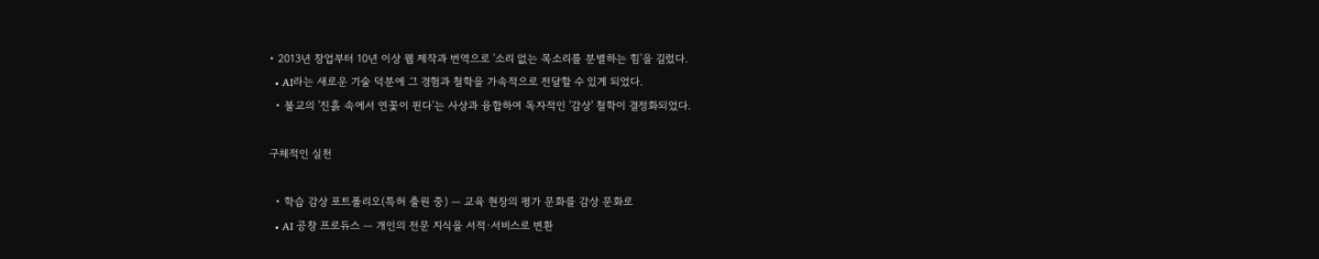• 2013년 창업부터 10년 이상 웹 제작과 번역으로 '소리 없는 목소리를 분별하는 힘'을 길렀다.
  • AI라는 새로운 기술 덕분에 그 경험과 철학을 가속적으로 전달할 수 있게 되었다.
  • 불교의 '진흙 속에서 연꽃이 핀다'는 사상과 융합하여 독자적인 '감상' 철학이 결정화되었다.

구체적인 실천

  • 학습 감상 포트폴리오(특허 출원 중) — 교육 현장의 평가 문화를 감상 문화로
  • AI 공창 프로듀스 — 개인의 전문 지식을 서적·서비스로 변환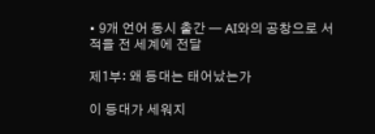• 9개 언어 동시 출간 — AI와의 공창으로 서적을 전 세계에 전달

제1부: 왜 등대는 태어났는가

이 등대가 세워지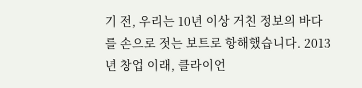기 전, 우리는 10년 이상 거친 정보의 바다를 손으로 젓는 보트로 항해했습니다. 2013년 창업 이래, 클라이언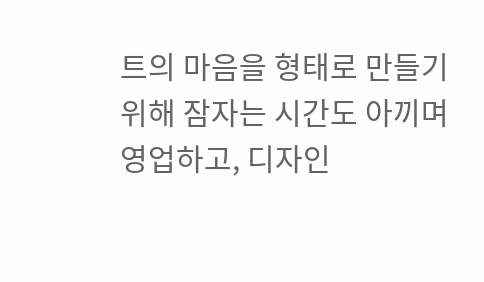트의 마음을 형태로 만들기 위해 잠자는 시간도 아끼며 영업하고, 디자인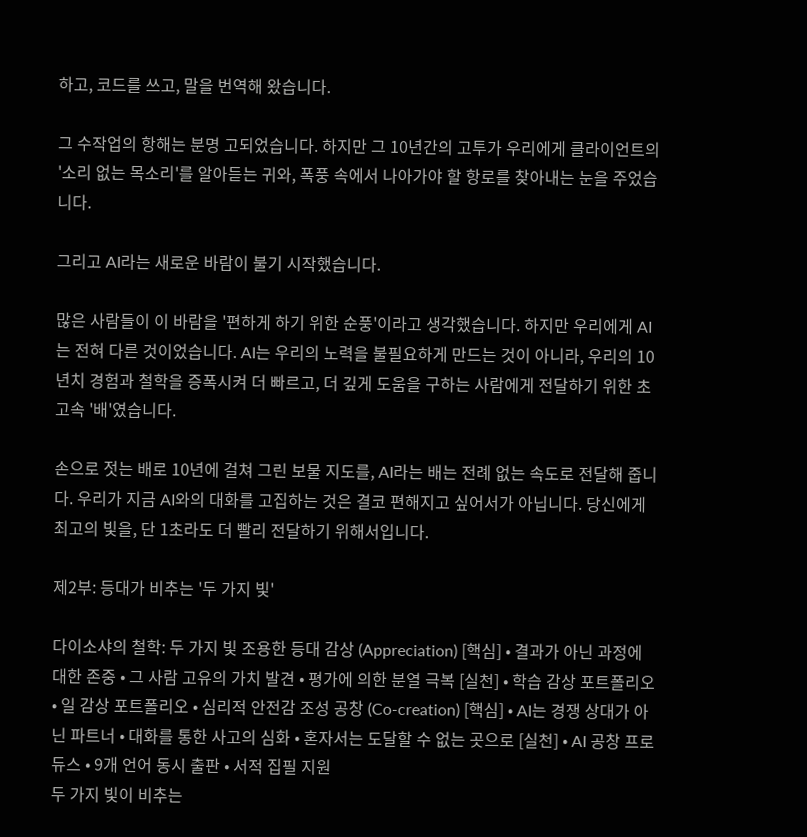하고, 코드를 쓰고, 말을 번역해 왔습니다.

그 수작업의 항해는 분명 고되었습니다. 하지만 그 10년간의 고투가 우리에게 클라이언트의 '소리 없는 목소리'를 알아듣는 귀와, 폭풍 속에서 나아가야 할 항로를 찾아내는 눈을 주었습니다.

그리고 AI라는 새로운 바람이 불기 시작했습니다.

많은 사람들이 이 바람을 '편하게 하기 위한 순풍'이라고 생각했습니다. 하지만 우리에게 AI는 전혀 다른 것이었습니다. AI는 우리의 노력을 불필요하게 만드는 것이 아니라, 우리의 10년치 경험과 철학을 증폭시켜 더 빠르고, 더 깊게 도움을 구하는 사람에게 전달하기 위한 초고속 '배'였습니다.

손으로 젓는 배로 10년에 걸쳐 그린 보물 지도를, AI라는 배는 전례 없는 속도로 전달해 줍니다. 우리가 지금 AI와의 대화를 고집하는 것은 결코 편해지고 싶어서가 아닙니다. 당신에게 최고의 빛을, 단 1초라도 더 빨리 전달하기 위해서입니다.

제2부: 등대가 비추는 '두 가지 빛'

다이소샤의 철학: 두 가지 빛 조용한 등대 감상 (Appreciation) [핵심] • 결과가 아닌 과정에 대한 존중 • 그 사람 고유의 가치 발견 • 평가에 의한 분열 극복 [실천] • 학습 감상 포트폴리오 • 일 감상 포트폴리오 • 심리적 안전감 조성 공창 (Co-creation) [핵심] • AI는 경쟁 상대가 아닌 파트너 • 대화를 통한 사고의 심화 • 혼자서는 도달할 수 없는 곳으로 [실천] • AI 공창 프로듀스 • 9개 언어 동시 출판 • 서적 집필 지원
두 가지 빛이 비추는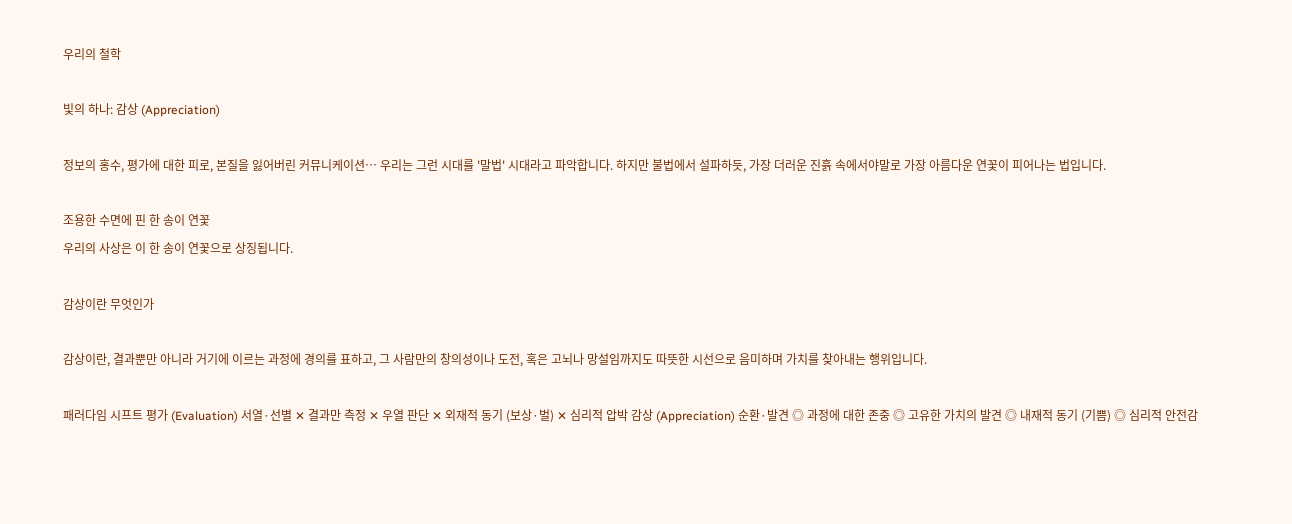우리의 철학

빛의 하나: 감상 (Appreciation)

정보의 홍수, 평가에 대한 피로, 본질을 잃어버린 커뮤니케이션… 우리는 그런 시대를 '말법' 시대라고 파악합니다. 하지만 불법에서 설파하듯, 가장 더러운 진흙 속에서야말로 가장 아름다운 연꽃이 피어나는 법입니다.

조용한 수면에 핀 한 송이 연꽃
우리의 사상은 이 한 송이 연꽃으로 상징됩니다.

감상이란 무엇인가

감상이란, 결과뿐만 아니라 거기에 이르는 과정에 경의를 표하고, 그 사람만의 창의성이나 도전, 혹은 고뇌나 망설임까지도 따뜻한 시선으로 음미하며 가치를 찾아내는 행위입니다.

패러다임 시프트 평가 (Evaluation) 서열·선별 ✕ 결과만 측정 ✕ 우열 판단 ✕ 외재적 동기 (보상·벌) ✕ 심리적 압박 감상 (Appreciation) 순환·발견 ◎ 과정에 대한 존중 ◎ 고유한 가치의 발견 ◎ 내재적 동기 (기쁨) ◎ 심리적 안전감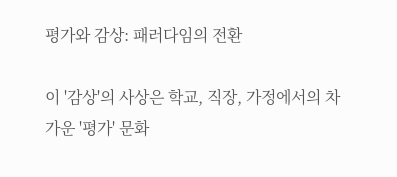평가와 감상: 패러다임의 전환

이 '감상'의 사상은 학교, 직장, 가정에서의 차가운 '평가' 문화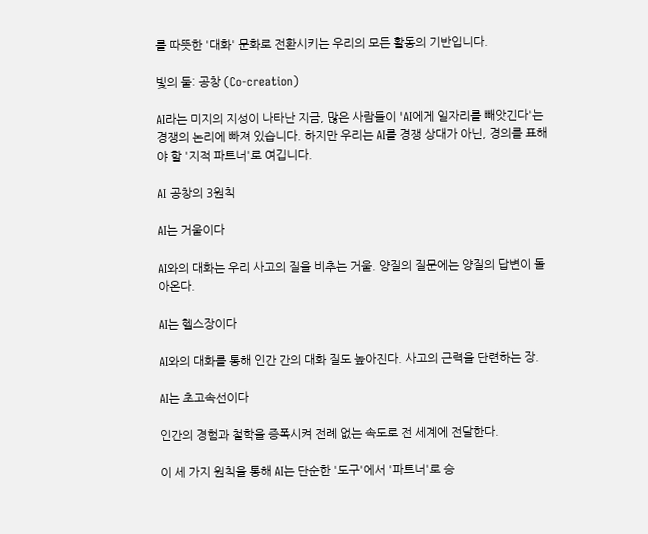를 따뜻한 '대화' 문화로 전환시키는 우리의 모든 활동의 기반입니다.

빛의 둘: 공창 (Co-creation)

AI라는 미지의 지성이 나타난 지금, 많은 사람들이 'AI에게 일자리를 빼앗긴다'는 경쟁의 논리에 빠져 있습니다. 하지만 우리는 AI를 경쟁 상대가 아닌, 경의를 표해야 할 '지적 파트너'로 여깁니다.

AI 공창의 3원칙

AI는 거울이다

AI와의 대화는 우리 사고의 질을 비추는 거울. 양질의 질문에는 양질의 답변이 돌아온다.

AI는 헬스장이다

AI와의 대화를 통해 인간 간의 대화 질도 높아진다. 사고의 근력을 단련하는 장.

AI는 초고속선이다

인간의 경험과 철학을 증폭시켜 전례 없는 속도로 전 세계에 전달한다.

이 세 가지 원칙을 통해 AI는 단순한 '도구'에서 '파트너'로 승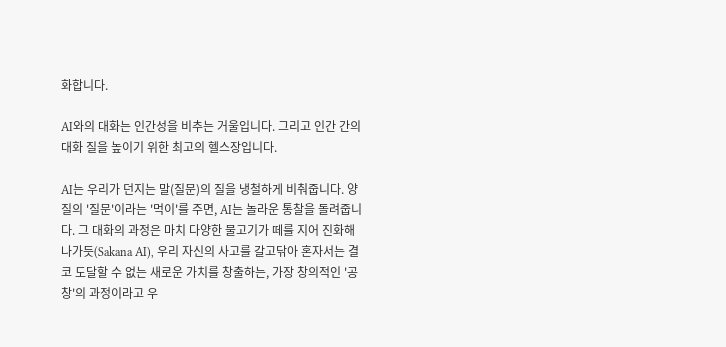화합니다.

AI와의 대화는 인간성을 비추는 거울입니다. 그리고 인간 간의 대화 질을 높이기 위한 최고의 헬스장입니다.

AI는 우리가 던지는 말(질문)의 질을 냉철하게 비춰줍니다. 양질의 '질문'이라는 '먹이'를 주면, AI는 놀라운 통찰을 돌려줍니다. 그 대화의 과정은 마치 다양한 물고기가 떼를 지어 진화해 나가듯(Sakana AI), 우리 자신의 사고를 갈고닦아 혼자서는 결코 도달할 수 없는 새로운 가치를 창출하는, 가장 창의적인 '공창'의 과정이라고 우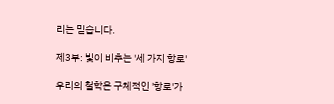리는 믿습니다.

제3부: 빛이 비추는 '세 가지 항로'

우리의 철학은 구체적인 '항로'가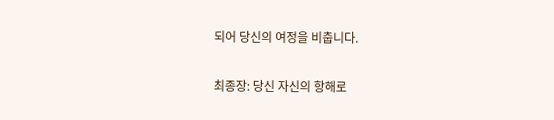되어 당신의 여정을 비춥니다.

최종장: 당신 자신의 항해로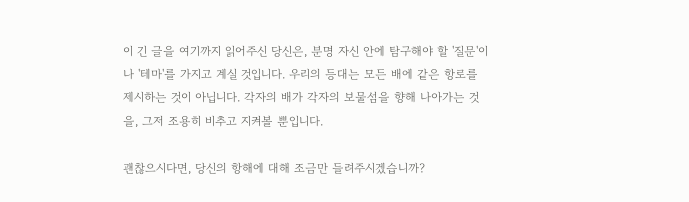이 긴 글을 여기까지 읽어주신 당신은, 분명 자신 안에 탐구해야 할 '질문'이나 '테마'를 가지고 계실 것입니다. 우리의 등대는 모든 배에 같은 항로를 제시하는 것이 아닙니다. 각자의 배가 각자의 보물섬을 향해 나아가는 것을, 그저 조용히 비추고 지켜볼 뿐입니다.

괜찮으시다면, 당신의 항해에 대해 조금만 들려주시겠습니까?